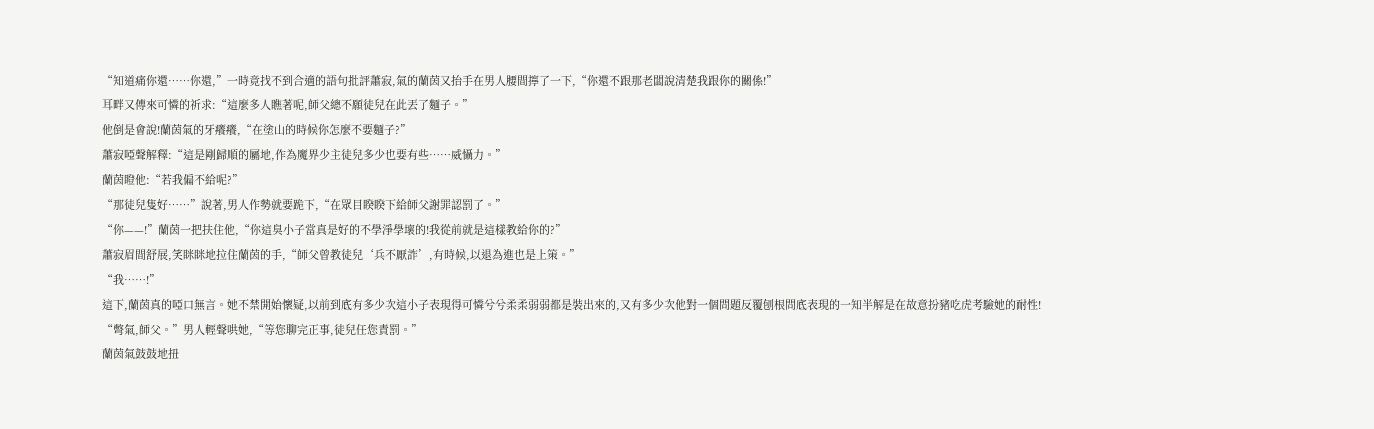“知道痛你還……你還,”一時竟找不到合適的語句批評蕭寂,氣的蘭茵又抬手在男人腰間擰了一下,“你還不跟那老闆說清楚我跟你的關係!”
耳畔又傳來可憐的祈求:“這麼多人瞧著呢,師父總不願徒兒在此丟了麵子。”
他倒是會說!蘭茵氣的牙癢癢,“在塗山的時候你怎麼不要麵子?”
蕭寂啞聲解釋:“這是剛歸順的屬地,作為魔界少主徒兒多少也要有些……威懾力。”
蘭茵瞪他:“若我偏不給呢?”
“那徒兒隻好……”說著,男人作勢就要跪下,“在眾目睽睽下給師父謝罪認罰了。”
“你——!”蘭茵一把扶住他,“你這臭小子當真是好的不學淨學壞的!我從前就是這樣教給你的?”
蕭寂眉間舒展,笑眯眯地拉住蘭茵的手,“師父曾教徒兒‘兵不厭詐’,有時候,以退為進也是上策。”
“我……!”
這下,蘭茵真的啞口無言。她不禁開始懷疑,以前到底有多少次這小子表現得可憐兮兮柔柔弱弱都是裝出來的,又有多少次他對一個問題反覆刨根問底表現的一知半解是在故意扮豬吃虎考驗她的耐性!
“彆氣,師父。”男人輕聲哄她,“等您聊完正事,徒兒任您責罰。”
蘭茵氣鼓鼓地扭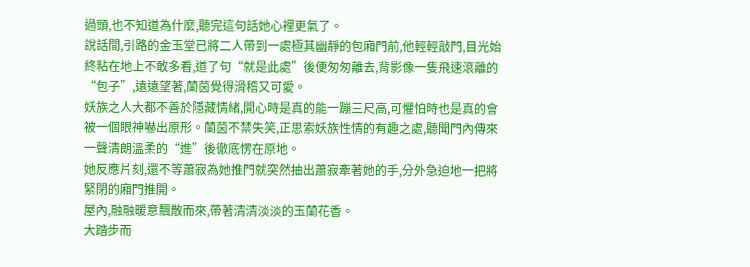過頭,也不知道為什麼,聽完這句話她心裡更氣了。
說話間,引路的金玉堂已將二人帶到一處極其幽靜的包廂門前,他輕輕敲門,目光始終粘在地上不敢多看,道了句“就是此處”後便匆匆離去,背影像一隻飛速滾離的“包子”,遠遠望著,蘭茵覺得滑稽又可愛。
妖族之人大都不善於隱藏情緒,開心時是真的能一蹦三尺高,可懼怕時也是真的會被一個眼神嚇出原形。蘭茵不禁失笑,正思索妖族性情的有趣之處,聽聞門內傳來一聲清朗溫柔的“進”後徹底愣在原地。
她反應片刻,還不等蕭寂為她推門就突然抽出蕭寂牽著她的手,分外急迫地一把將緊閉的廂門推開。
屋內,融融暖意飄散而來,帶著清清淡淡的玉蘭花香。
大踏步而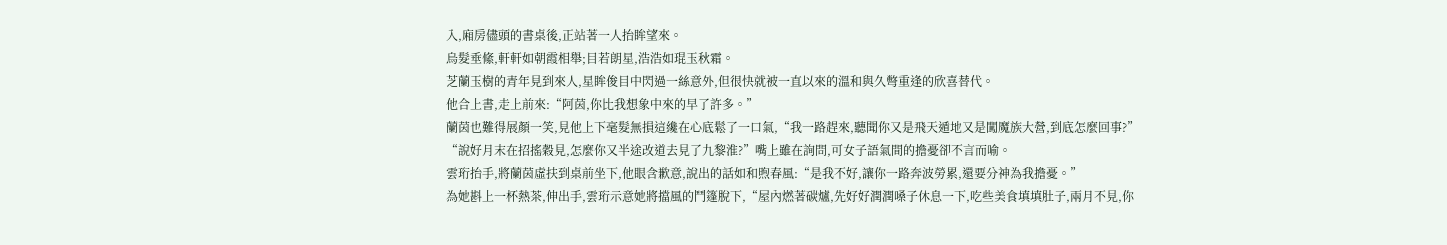入,廂房儘頭的書桌後,正站著一人抬眸望來。
烏髮垂絛,軒軒如朝霞相舉;目若朗星,浩浩如琨玉秋霜。
芝蘭玉樹的青年見到來人,星眸俊目中閃過一絲意外,但很快就被一直以來的溫和與久彆重逢的欣喜替代。
他合上書,走上前來:“阿茵,你比我想象中來的早了許多。”
蘭茵也難得展顏一笑,見他上下毫髮無損這纔在心底鬆了一口氣,“我一路趕來,聽聞你又是飛天遁地又是闖魔族大營,到底怎麼回事?”
“說好月末在招搖穀見,怎麼你又半途改道去見了九黎淮?”嘴上雖在詢問,可女子語氣間的擔憂卻不言而喻。
雲珩抬手,將蘭茵虛扶到桌前坐下,他眼含歉意,說出的話如和煦春風:“是我不好,讓你一路奔波勞累,還要分神為我擔憂。”
為她斟上一杯熱茶,伸出手,雲珩示意她將擋風的鬥篷脫下,“屋內燃著碳爐,先好好潤潤嗓子休息一下,吃些美食填填肚子,兩月不見,你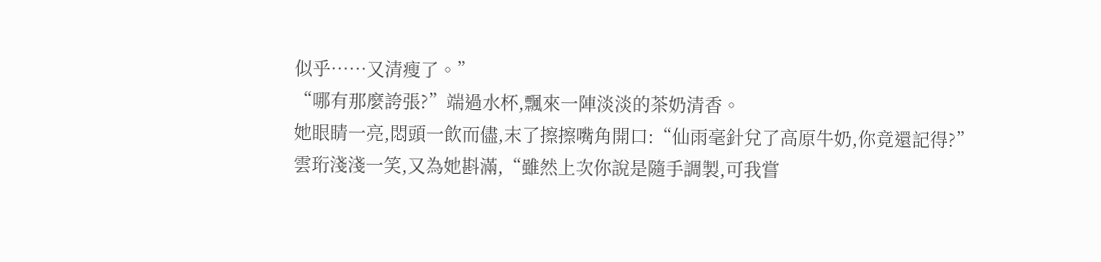似乎……又清瘦了。”
“哪有那麼誇張?”端過水杯,飄來一陣淡淡的茶奶清香。
她眼睛一亮,悶頭一飲而儘,末了擦擦嘴角開口:“仙雨毫針兌了高原牛奶,你竟還記得?”
雲珩淺淺一笑,又為她斟滿,“雖然上次你說是隨手調製,可我嘗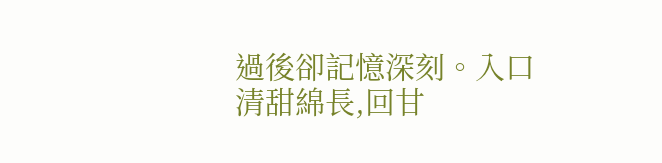過後卻記憶深刻。入口清甜綿長,回甘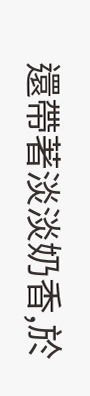還帶著淡淡奶香,於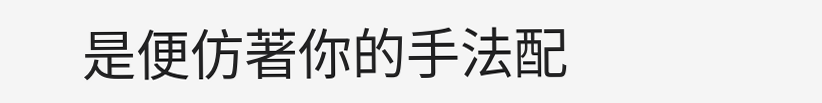是便仿著你的手法配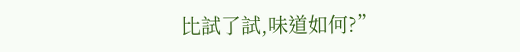比試了試,味道如何?”